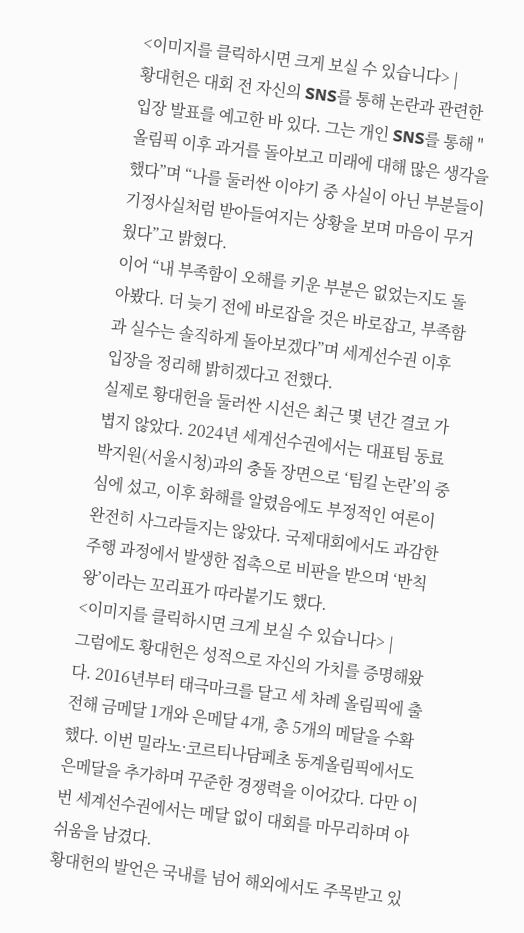<이미지를 클릭하시면 크게 보실 수 있습니다> |
황대헌은 대회 전 자신의 SNS를 통해 논란과 관련한 입장 발표를 예고한 바 있다. 그는 개인 SNS를 통해 "올림픽 이후 과거를 돌아보고 미래에 대해 많은 생각을 했다”며 “나를 둘러싼 이야기 중 사실이 아닌 부분들이 기정사실처럼 받아들여지는 상황을 보며 마음이 무거웠다”고 밝혔다.
이어 “내 부족함이 오해를 키운 부분은 없었는지도 돌아봤다. 더 늦기 전에 바로잡을 것은 바로잡고, 부족함과 실수는 솔직하게 돌아보겠다”며 세계선수권 이후 입장을 정리해 밝히겠다고 전했다.
실제로 황대헌을 둘러싼 시선은 최근 몇 년간 결코 가볍지 않았다. 2024년 세계선수권에서는 대표팀 동료 박지원(서울시청)과의 충돌 장면으로 ‘팀킬 논란’의 중심에 섰고, 이후 화해를 알렸음에도 부정적인 여론이 완전히 사그라들지는 않았다. 국제대회에서도 과감한 주행 과정에서 발생한 접촉으로 비판을 받으며 ‘반칙왕’이라는 꼬리표가 따라붙기도 했다.
<이미지를 클릭하시면 크게 보실 수 있습니다> |
그럼에도 황대헌은 성적으로 자신의 가치를 증명해왔다. 2016년부터 태극마크를 달고 세 차례 올림픽에 출전해 금메달 1개와 은메달 4개, 총 5개의 메달을 수확했다. 이번 밀라노·코르티나담페초 동계올림픽에서도 은메달을 추가하며 꾸준한 경쟁력을 이어갔다. 다만 이번 세계선수권에서는 메달 없이 대회를 마무리하며 아쉬움을 남겼다.
황대헌의 발언은 국내를 넘어 해외에서도 주목받고 있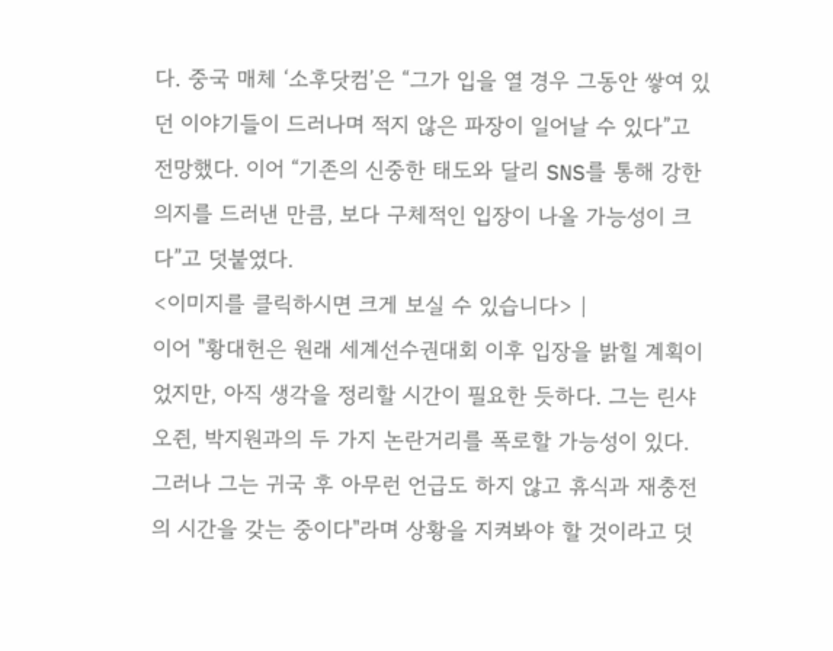다. 중국 매체 ‘소후닷컴’은 “그가 입을 열 경우 그동안 쌓여 있던 이야기들이 드러나며 적지 않은 파장이 일어날 수 있다”고 전망했다. 이어 “기존의 신중한 태도와 달리 SNS를 통해 강한 의지를 드러낸 만큼, 보다 구체적인 입장이 나올 가능성이 크다”고 덧붙였다.
<이미지를 클릭하시면 크게 보실 수 있습니다> |
이어 "황대헌은 원래 세계선수권대회 이후 입장을 밝힐 계획이었지만, 아직 생각을 정리할 시간이 필요한 듯하다. 그는 린샤오쥔, 박지원과의 두 가지 논란거리를 폭로할 가능성이 있다. 그러나 그는 귀국 후 아무런 언급도 하지 않고 휴식과 재충전의 시간을 갖는 중이다"라며 상황을 지켜봐야 할 것이라고 덧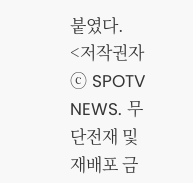붙였다.
<저작권자 ⓒ SPOTV NEWS. 무단전재 및 재배포 금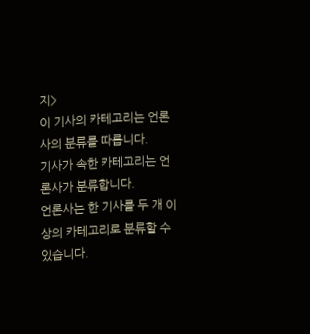지>
이 기사의 카테고리는 언론사의 분류를 따릅니다.
기사가 속한 카테고리는 언론사가 분류합니다.
언론사는 한 기사를 두 개 이상의 카테고리로 분류할 수 있습니다.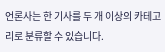언론사는 한 기사를 두 개 이상의 카테고리로 분류할 수 있습니다.